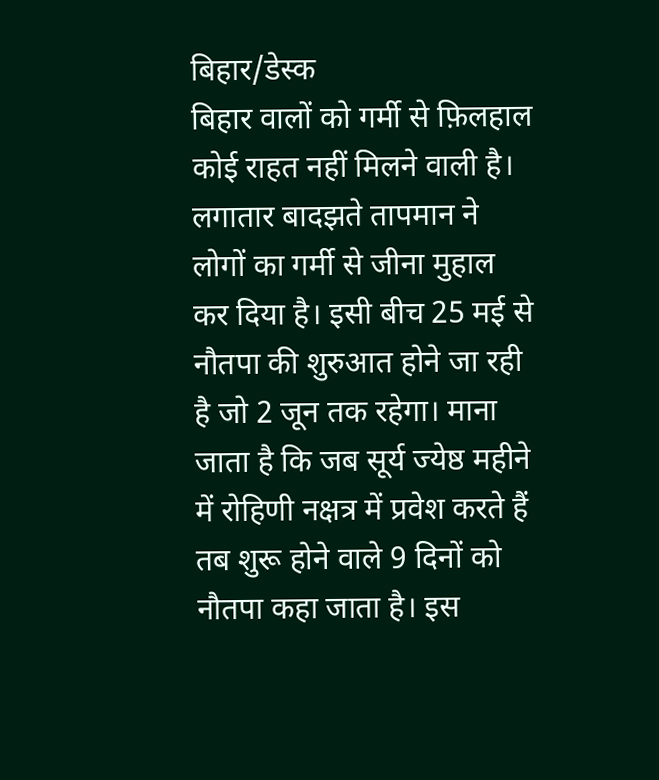बिहार/डेस्क
बिहार वालों को गर्मी से फ़िलहाल कोई राहत नहीं मिलने वाली है। लगातार बादझते तापमान ने लोगों का गर्मी से जीना मुहाल कर दिया है। इसी बीच 25 मई से नौतपा की शुरुआत होने जा रही है जो 2 जून तक रहेगा। माना जाता है कि जब सूर्य ज्येष्ठ महीने में रोहिणी नक्षत्र में प्रवेश करते हैं तब शुरू होने वाले 9 दिनों को नौतपा कहा जाता है। इस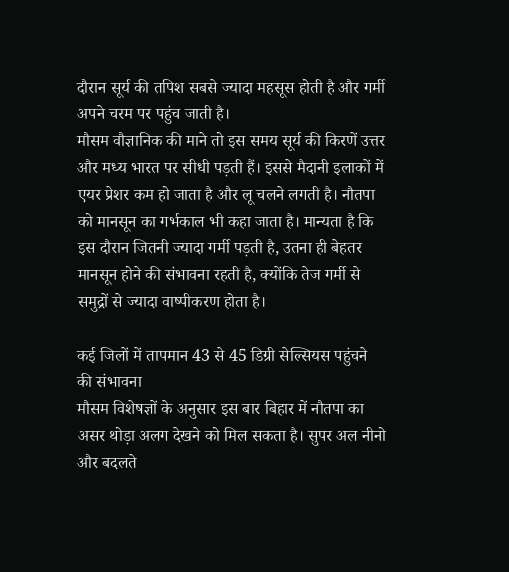दौरान सूर्य की तपिश सबसे ज्यादा महसूस होती है और गर्मी अपने चरम पर पहुंच जाती है।
मौसम वौज्ञानिक की माने तो इस समय सूर्य की किरणें उत्तर और मध्य भारत पर सीधी पड़ती हैं। इससे मैदानी इलाकों में एयर प्रेशर कम हो जाता है और लू चलने लगती है। नौतपा को मानसून का गर्भकाल भी कहा जाता है। मान्यता है कि इस दौरान जितनी ज्यादा गर्मी पड़ती है, उतना ही बेहतर मानसून होने की संभावना रहती है, क्योंकि तेज गर्मी से समुद्रों से ज्यादा वाष्पीकरण होता है।

कई जिलों में तापमान 43 से 45 डिग्री सेल्सियस पहुंचने की संभावना
मौसम विशेषज्ञों के अनुसार इस बार बिहार में नौतपा का असर थोड़ा अलग देखने को मिल सकता है। सुपर अल नीनो और बदलते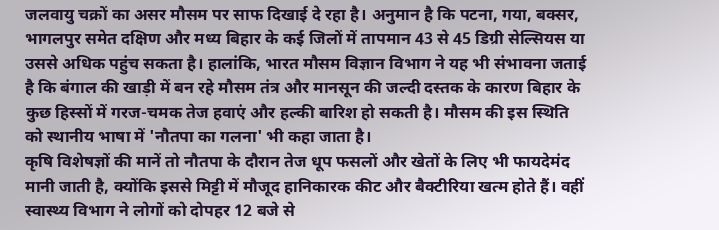जलवायु चक्रों का असर मौसम पर साफ दिखाई दे रहा है। अनुमान है कि पटना, गया, बक्सर, भागलपुर समेत दक्षिण और मध्य बिहार के कई जिलों में तापमान 43 से 45 डिग्री सेल्सियस या उससे अधिक पहुंच सकता है। हालांकि, भारत मौसम विज्ञान विभाग ने यह भी संभावना जताई है कि बंगाल की खाड़ी में बन रहे मौसम तंत्र और मानसून की जल्दी दस्तक के कारण बिहार के कुछ हिस्सों में गरज-चमक तेज हवाएं और हल्की बारिश हो सकती है। मौसम की इस स्थिति को स्थानीय भाषा में 'नौतपा का गलना' भी कहा जाता है।
कृषि विशेषज्ञों की मानें तो नौतपा के दौरान तेज धूप फसलों और खेतों के लिए भी फायदेमंद मानी जाती है, क्योंकि इससे मिट्टी में मौजूद हानिकारक कीट और बैक्टीरिया खत्म होते हैं। वहीं स्वास्थ्य विभाग ने लोगों को दोपहर 12 बजे से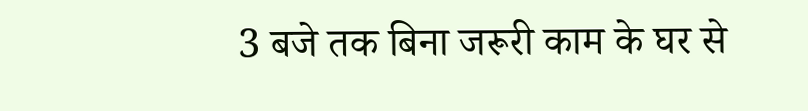3 बजे तक बिना जरूरी काम के घर से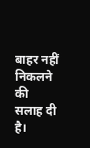बाहर नहीं निकलने की सलाह दी है।